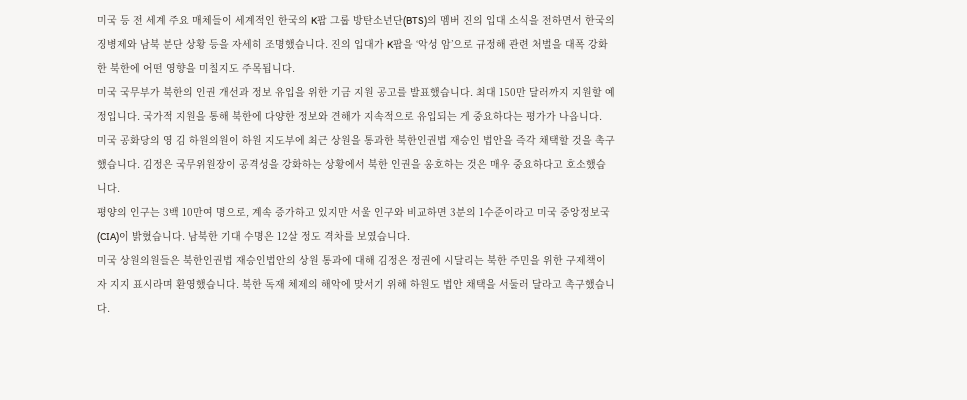미국 등 전 세계 주요 매체들이 세계적인 한국의 K팝 그룹 방탄소년단(BTS)의 멤버 진의 입대 소식을 전하면서 한국의 징병제와 남북 분단 상황 등을 자세히 조명했습니다. 진의 입대가 K팝을 ‘악성 암’으로 규정해 관련 처벌을 대폭 강화한 북한에 어떤 영향을 미칠지도 주목됩니다.
미국 국무부가 북한의 인권 개선과 정보 유입을 위한 기금 지원 공고를 발표했습니다. 최대 150만 달러까지 지원할 예정입니다. 국가적 지원을 통해 북한에 다양한 정보와 견해가 지속적으로 유입되는 게 중요하다는 평가가 나옵니다.
미국 공화당의 영 김 하원의원이 하원 지도부에 최근 상원을 통과한 북한인권법 재승인 법안을 즉각 채택할 것을 촉구했습니다. 김정은 국무위원장이 공격성을 강화하는 상황에서 북한 인권을 옹호하는 것은 매우 중요하다고 호소했습니다.
평양의 인구는 3백 10만여 명으로, 계속 증가하고 있지만 서울 인구와 비교하면 3분의 1수준이라고 미국 중앙정보국(CIA)이 밝혔습니다. 남북한 기대 수명은 12살 정도 격차를 보였습니다.
미국 상원의원들은 북한인권법 재승인법안의 상원 통과에 대해 김정은 정권에 시달리는 북한 주민을 위한 구제책이자 지지 표시라며 환영했습니다. 북한 독재 체제의 해악에 맞서기 위해 하원도 법안 채택을 서둘러 달라고 촉구했습니다.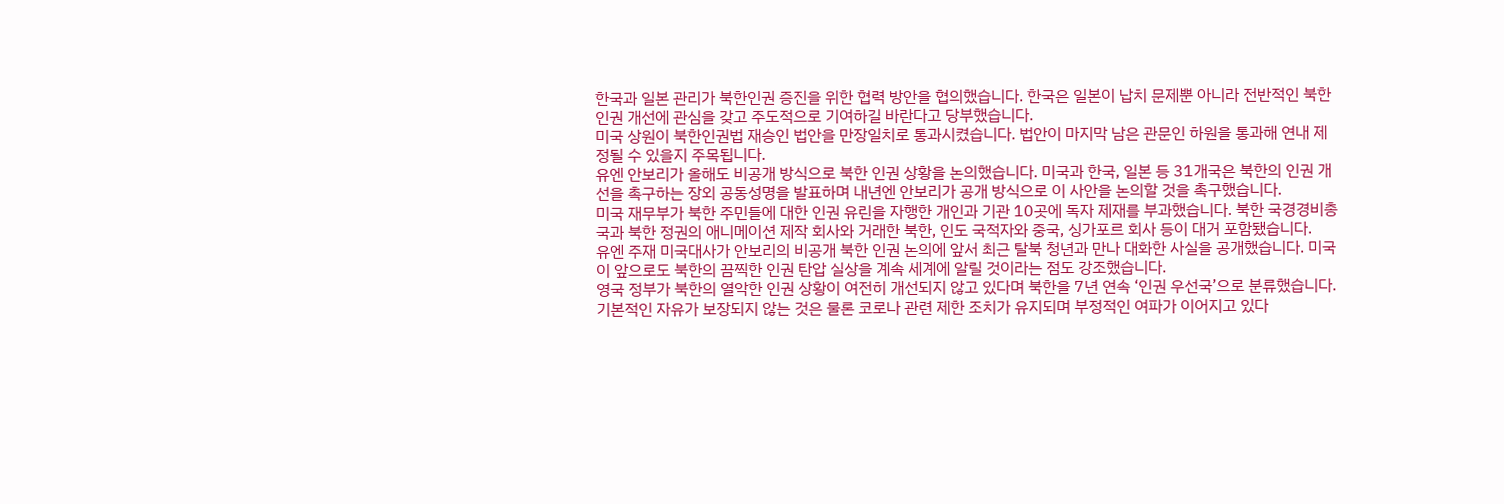한국과 일본 관리가 북한인권 증진을 위한 협력 방안을 협의했습니다. 한국은 일본이 납치 문제뿐 아니라 전반적인 북한인권 개선에 관심을 갖고 주도적으로 기여하길 바란다고 당부했습니다.
미국 상원이 북한인권법 재승인 법안을 만장일치로 통과시켰습니다. 법안이 마지막 남은 관문인 하원을 통과해 연내 제정될 수 있을지 주목됩니다.
유엔 안보리가 올해도 비공개 방식으로 북한 인권 상황을 논의했습니다. 미국과 한국, 일본 등 31개국은 북한의 인권 개선을 촉구하는 장외 공동성명을 발표하며 내년엔 안보리가 공개 방식으로 이 사안을 논의할 것을 촉구했습니다.
미국 재무부가 북한 주민들에 대한 인권 유린을 자행한 개인과 기관 10곳에 독자 제재를 부과했습니다. 북한 국경경비총국과 북한 정권의 애니메이션 제작 회사와 거래한 북한, 인도 국적자와 중국, 싱가포르 회사 등이 대거 포함됐습니다.
유엔 주재 미국대사가 안보리의 비공개 북한 인권 논의에 앞서 최근 탈북 청년과 만나 대화한 사실을 공개했습니다. 미국이 앞으로도 북한의 끔찍한 인권 탄압 실상을 계속 세계에 알릴 것이라는 점도 강조했습니다.
영국 정부가 북한의 열악한 인권 상황이 여전히 개선되지 않고 있다며 북한을 7년 연속 ‘인권 우선국’으로 분류했습니다. 기본적인 자유가 보장되지 않는 것은 물론 코로나 관련 제한 조치가 유지되며 부정적인 여파가 이어지고 있다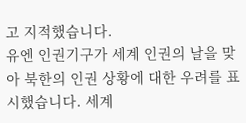고 지적했습니다.
유엔 인권기구가 세계 인권의 날을 맞아 북한의 인권 상황에 대한 우려를 표시했습니다. 세계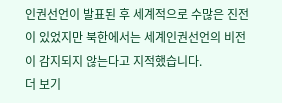인권선언이 발표된 후 세계적으로 수많은 진전이 있었지만 북한에서는 세계인권선언의 비전이 감지되지 않는다고 지적했습니다.
더 보기